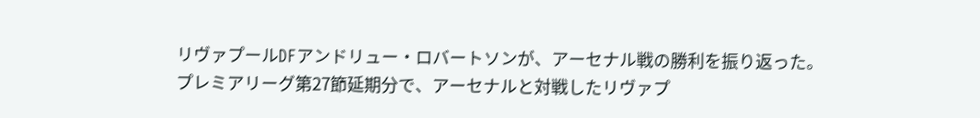リヴァプールDFアンドリュー・ロバートソンが、アーセナル戦の勝利を振り返った。
プレミアリーグ第27節延期分で、アーセナルと対戦したリヴァプ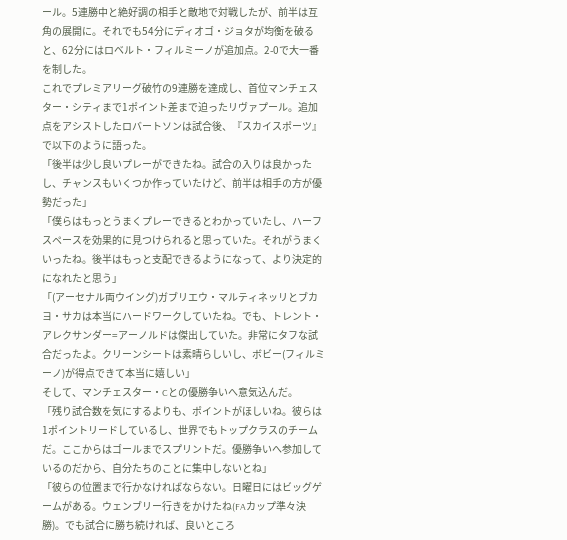ール。5連勝中と絶好調の相手と敵地で対戦したが、前半は互角の展開に。それでも54分にディオゴ・ジョタが均衡を破ると、62分にはロベルト・フィルミーノが追加点。2-0で大一番を制した。
これでプレミアリーグ破竹の9連勝を達成し、首位マンチェスター・シティまで1ポイント差まで迫ったリヴァプール。追加点をアシストしたロバートソンは試合後、『スカイスポーツ』で以下のように語った。
「後半は少し良いプレーができたね。試合の入りは良かったし、チャンスもいくつか作っていたけど、前半は相手の方が優勢だった」
「僕らはもっとうまくプレーできるとわかっていたし、ハーフスペースを効果的に見つけられると思っていた。それがうまくいったね。後半はもっと支配できるようになって、より決定的になれたと思う」
「(アーセナル両ウイング)ガブリエウ・マルティネッリとブカヨ・サカは本当にハードワークしていたね。でも、トレント・アレクサンダー=アーノルドは傑出していた。非常にタフな試合だったよ。クリーンシートは素晴らしいし、ボビー(フィルミーノ)が得点できて本当に嬉しい」
そして、マンチェスター・Cとの優勝争いへ意気込んだ。
「残り試合数を気にするよりも、ポイントがほしいね。彼らは1ポイントリードしているし、世界でもトップクラスのチームだ。ここからはゴールまでスプリントだ。優勝争いへ参加しているのだから、自分たちのことに集中しないとね」
「彼らの位置まで行かなければならない。日曜日にはビッグゲームがある。ウェンブリー行きをかけたね(FAカップ準々決勝)。でも試合に勝ち続ければ、良いところ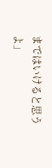まではいけると思うよ」